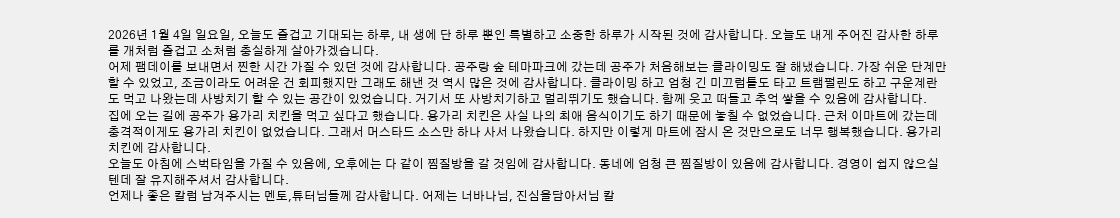2026년 1월 4일 일요일, 오늘도 즐겁고 기대되는 하루, 내 생에 단 하루 뿐인 특별하고 소중한 하루가 시작된 것에 감사합니다. 오늘도 내게 주어진 감사한 하루를 개처럼 즐겁고 소처럼 충실하게 살아가겠습니다.
어제 팸데이를 보내면서 찐한 시간 가질 수 있던 것에 감사합니다. 공주랑 숲 테마파크에 갔는데 공주가 처음해보는 클라이밍도 잘 해냈습니다. 가장 쉬운 단계만 할 수 있었고, 조금이라도 어려운 건 회피했지만 그래도 해낸 것 역시 많은 것에 감사합니다. 클라이밍 하고 엄청 긴 미끄럼틀도 타고 트램펄린도 하고 구운계란도 먹고 나왔는데 사방치기 할 수 있는 공간이 있었습니다. 거기서 또 사방치기하고 멀리뛰기도 했습니다. 함께 웃고 떠들고 추억 쌓을 수 있음에 감사합니다.
집에 오는 길에 공주가 용가리 치킨을 먹고 싶다고 했습니다. 용가리 치킨은 사실 나의 최애 음식이기도 하기 때문에 놓칠 수 없었습니다. 근처 이마트에 갔는데 충격적이게도 용가리 치킨이 없었습니다. 그래서 머스타드 소스만 하나 사서 나왔습니다. 하지만 이렇게 마트에 잠시 온 것만으로도 너무 행복했습니다. 용가리 치킨에 감사합니다.
오늘도 아침에 스벅타임을 가질 수 있음에, 오후에는 다 같이 찜질방을 갈 것임에 감사합니다. 동네에 엄청 큰 찜질방이 있음에 감사합니다. 경영이 쉽지 않으실텐데 잘 유지해주셔서 감사합니다.
언제나 좋은 칼럼 남겨주시는 멘토,튜터님들께 감사합니다. 어제는 너바나님, 진심을담아서님 칼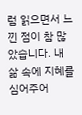럼 읽으면서 느낀 점이 참 많았습니다. 내 삶 속에 지혜를 심어주어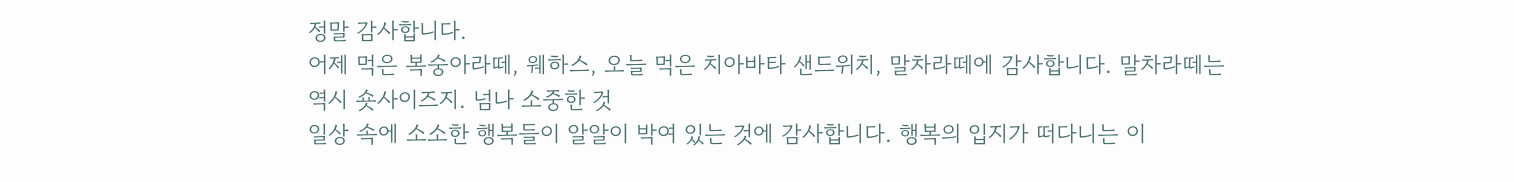정말 감사합니다.
어제 먹은 복숭아라떼, 웨하스, 오늘 먹은 치아바타 샌드위치, 말차라떼에 감사합니다. 말차라떼는 역시 숏사이즈지. 넘나 소중한 것
일상 속에 소소한 행복들이 알알이 박여 있는 것에 감사합니다. 행복의 입지가 떠다니는 이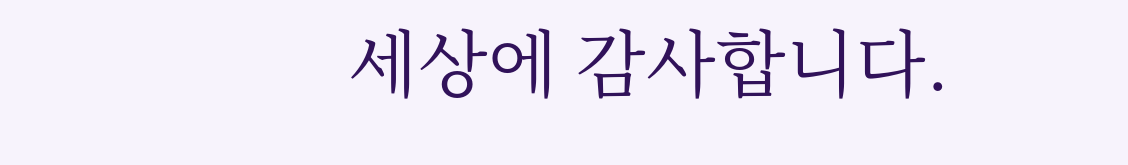세상에 감사합니다.